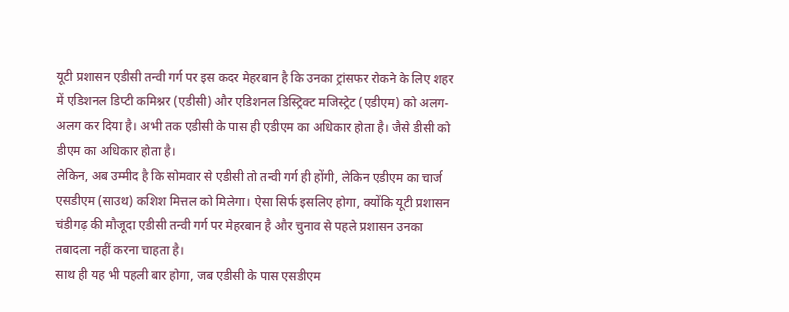यूटी प्रशासन एडीसी तन्वी गर्ग पर इस कदर मेहरबान है कि उनका ट्रांसफर रोकने के लिए शहर में एडिशनल डिप्टी कमिश्नर (एडीसी) और एडिशनल डिस्ट्रिक्ट मजिस्ट्रेट (एडीएम) को अलग-अलग कर दिया है। अभी तक एडीसी के पास ही एडीएम का अधिकार होता है। जैसे डीसी को डीएम का अधिकार होता है।
लेकिन, अब उम्मीद है कि सोमवार से एडीसी तो तन्वी गर्ग ही होंगी, लेकिन एडीएम का चार्ज एसडीएम (साउथ) कशिश मित्तल को मिलेगा। ऐसा सिर्फ इसलिए होगा, क्योंकि यूटी प्रशासन चंडीगढ़ की मौजूदा एडीसी तन्वी गर्ग पर मेहरबान है और चुनाव से पहले प्रशासन उनका तबादला नहीं करना चाहता है।
साथ ही यह भी पहली बार होगा, जब एडीसी के पास एसडीएम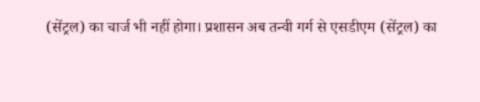(सेंट्रल) का चार्ज भी नहीं होगा। प्रशासन अब तन्वी गर्ग से एसडीएम (सेंट्रल) का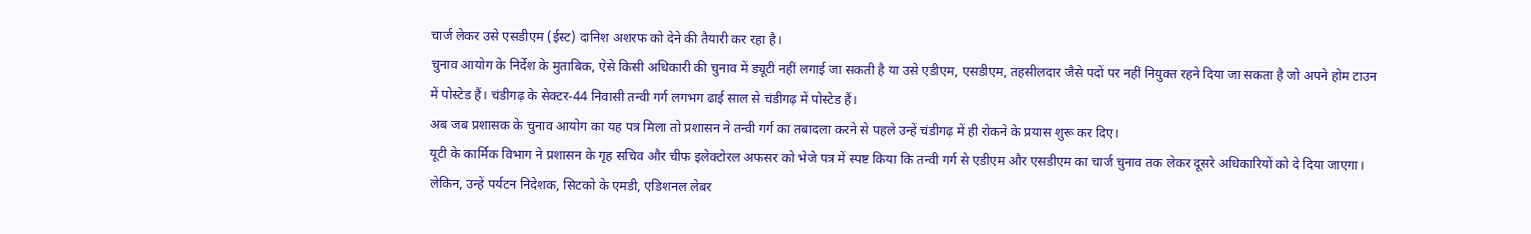चार्ज लेकर उसे एसडीएम (ईस्ट) दानिश अशरफ को देने की तैयारी कर रहा है।
चुनाव आयोग के निर्देश के मुताबिक, ऐसे किसी अधिकारी की चुनाव में ड्यूटी नहीं लगाई जा सकती है या उसे एडीएम, एसडीएम, तहसीलदार जैसे पदों पर नहीं नियुक्त रहने दिया जा सकता है जो अपने होम टाउन में पोस्टेड हैं। चंडीगढ़ के सेक्टर-44 निवासी तन्वी गर्ग लगभग ढाई साल से चंडीगढ़ में पोस्टेड हैं।
अब जब प्रशासक के चुनाव आयोग का यह पत्र मिला तो प्रशासन ने तन्वी गर्ग का तबादला करने से पहले उन्हें चंडीगढ़ में ही रोकने के प्रयास शुरू कर दिए।
यूटी के कार्मिक विभाग ने प्रशासन के गृह सचिव और चीफ इलेक्टोरल अफसर को भेजे पत्र में स्पष्ट किया कि तन्वी गर्ग से एडीएम और एसडीएम का चार्ज चुनाव तक लेकर दूसरे अधिकारियों को दे दिया जाएगा।
लेकिन, उन्हें पर्यटन निदेशक, सिटको के एमडी, एडिशनल लेबर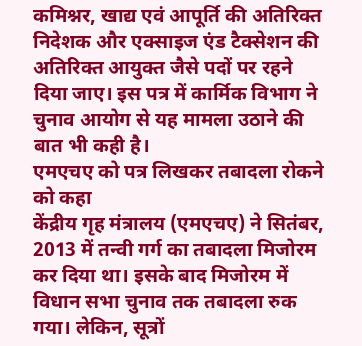कमिश्नर, खाद्य एवं आपूर्ति की अतिरिक्त निदेशक और एक्साइज एंड टैक्सेशन की अतिरिक्त आयुक्त जैसे पदों पर रहने दिया जाए। इस पत्र में कार्मिक विभाग ने चुनाव आयोग से यह मामला उठाने की बात भी कही है।
एमएचए को पत्र लिखकर तबादला रोकने को कहा
केंद्रीय गृह मंत्रालय (एमएचए) ने सितंबर, 2013 में तन्वी गर्ग का तबादला मिजोरम कर दिया था। इसके बाद मिजोरम में विधान सभा चुनाव तक तबादला रुक गया। लेकिन, सूत्रों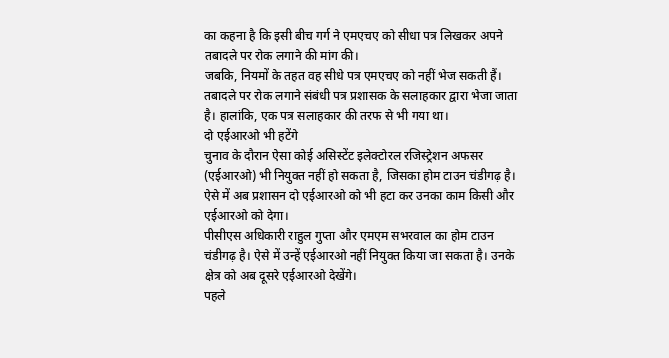का कहना है कि इसी बीच गर्ग ने एमएचए को सीधा पत्र लिखकर अपने तबादले पर रोक लगाने की मांग की।
जबकि, नियमों के तहत वह सीधे पत्र एमएचए को नहीं भेज सकती हैं। तबादले पर रोक लगाने संबंधी पत्र प्रशासक के सलाहकार द्वारा भेजा जाता है। हालांकि, एक पत्र सलाहकार की तरफ से भी गया था।
दो एईआरओ भी हटेंगे
चुनाव के दौरान ऐसा कोई असिस्टेंट इलेक्टोरल रजिस्ट्रेशन अफसर (एईआरओ) भी नियुक्त नहीं हो सकता है, जिसका होम टाउन चंडीगढ़ है। ऐसे में अब प्रशासन दो एईआरओ को भी हटा कर उनका काम किसी और एईआरओ को देगा।
पीसीएस अधिकारी राहुल गुप्ता और एमएम सभरवाल का होम टाउन चंडीगढ़ है। ऐसे में उन्हें एईआरओ नहीं नियुक्त किया जा सकता है। उनके क्षेत्र को अब दूसरे एईआरओ देखेंगे।
पहले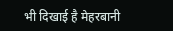भी दिखाई है मेहरबानी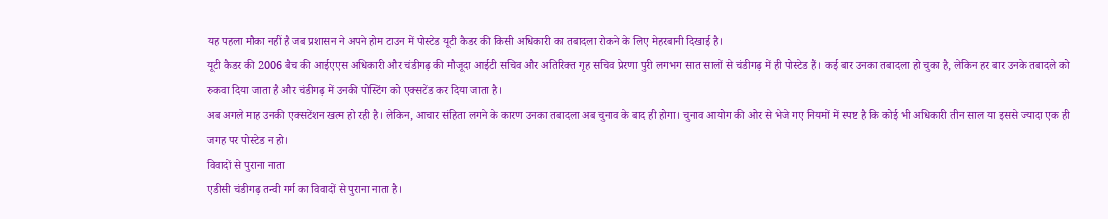यह पहला मौका नहीं है जब प्रशासन ने अपने होम टाउन में पोस्टेड यूटी कैडर की किसी अधिकारी का तबादला रोकने के लिए मेहरबानी दिखाई है।
यूटी कैडर की 2006 बैच की आईएएस अधिकारी और चंडीगढ़ की मौजूदा आईटी सचिव और अतिरिक्त गृह सचिव प्रेरणा पुरी लगभग सात सालों से चंडीगढ़ में ही पोस्टेड हैं। कई बार उनका तबादला हो चुका है, लेकिन हर बार उनके तबादले को रुकवा दिया जाता है और चंडीगढ़ में उनकी पोस्टिंग को एक्सटेंड कर दिया जाता है।
अब अगले माह उनकी एक्सटेंशन खत्म हो रही है। लेकिन, आचार संहिता लगने के कारण उनका तबादला अब चुनाव के बाद ही होगा। चुनाव आयोग की ओर से भेजे गए नियमों में स्पष्ट है कि कोई भी अधिकारी तीन साल या इससे ज्यादा एक ही जगह पर पोस्टेड न हो।
विवादों से पुराना नाता
एडीसी चंडीगढ़ तन्वी गर्ग का विवादों से पुराना नाता है।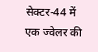सेक्टर-44 में एक ज्वेलर की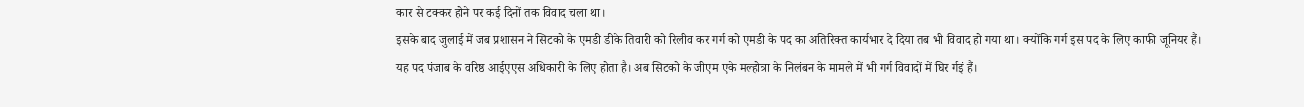कार से टक्कर होने पर कई दिनों तक विवाद चला था।
इसके बाद जुलाई में जब प्रशासन ने सिटको के एमडी डीके तिवारी को रिलीव कर गर्ग को एमडी के पद का अतिरिक्त कार्यभार दे दिया तब भी विवाद हो गया था। क्योंकि गर्ग इस पद के लिए काफी जूनियर हैं।
यह पद पंजाब के वरिष्ठ आईएएस अधिकारी के लिए होता है। अब सिटको के जीएम एके मल्होत्रा के निलंबन के मामले में भी गर्ग विवादों में घिर र्गइं हैं।